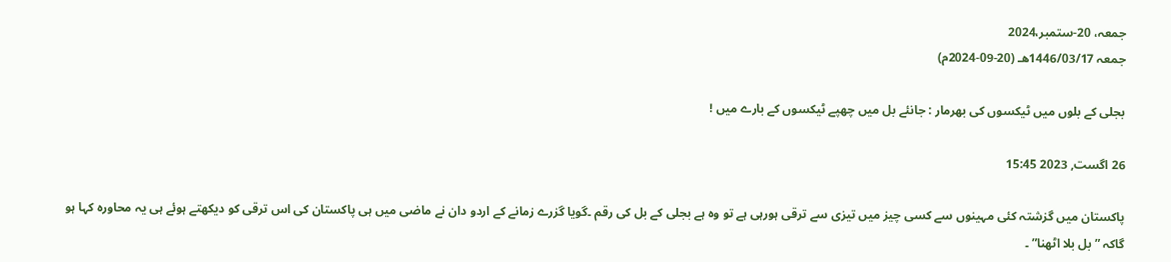جمعہ، 20-ستمبر،2024
جمعہ 1446/03/17هـ (20-09-2024م)

بجلی کے بلوں میں ٹیکسوں کی بھرمار : جانئے بل میں چھپے ٹیکسوں کے بارے میں !

26 اگست, 2023 15:45

پاکستان میں گزشتہ کئی مہینوں سے کسی چیز میں تیزی سے ترقی ہورہی ہے تو وہ ہے بجلی کے بل کی رقم ۔گویا گزرے زمانے کے اردو دان نے ماضی میں ہی پاکستان کی اس ترقی کو دیکھتے ہوئے ہی یہ محاورہ کہا ہو گاکہ ” بل بلا اٹھنا” ۔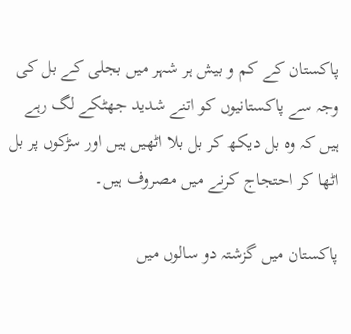پاکستان کے کم و بیش ہر شہر میں بجلی کے بل کی وجہ سے پاکستانیوں کو اتنے شدید جھٹکے لگ رہے ہیں کہ وہ بل دیکھ کر بل بلا اٹھیں ہیں اور سڑکوں پر بل اٹھا کر احتجاج کرنے میں مصروف ہیں۔

پاکستان میں گزشتہ دو سالوں میں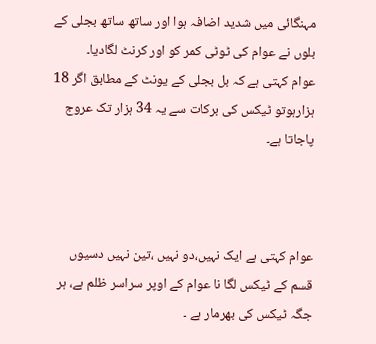مہنگائی میں شدید اضافہ ہوا اور ساتھ ساتھ بجلی کے بلوں نے عوام کی ٹوٹی کمر کو اور کرنٹ لگادیا۔
عوام کہتی ہے کہ بل بجلی کے یونٹ کے مطابق اگر 18 ہزارہوتو ٹیکس کی برکات سے یہ 34 ہزار تک عروج پاجاتا ہے۔



عوام کہتی ہے ایک نہیں،دو نہیں ،تین نہیں دسیوں قسم کے ٹیکس لگا نا عوام کے اوپر سراسر ظلم ہے، ہر جگہ ٹیکس کی بھرمار ہے ۔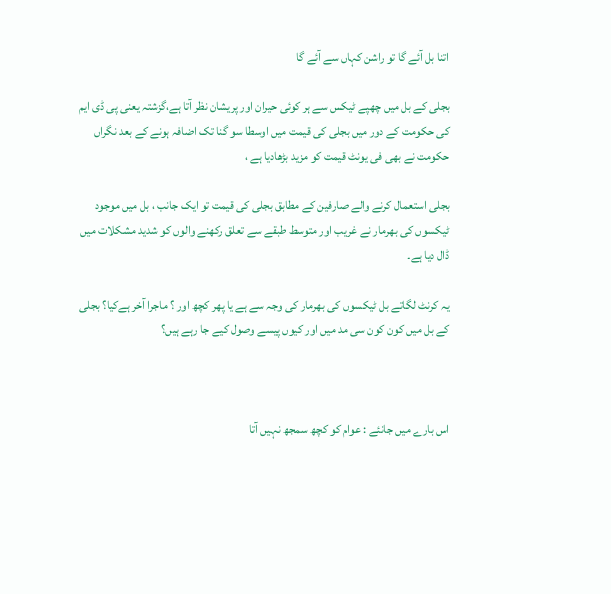اتنا بل آئے گا تو راشن کہاں سے آئے گا

بجلی کے بل میں چھپے ٹیکس سے ہر کوئی حیران اور پریشان نظر آتا ہے،گزشتہ یعنی پی ڈی ایم کی حکومت کے دور میں بجلی کی قیمت میں اوسطا سو گنا تک اضافہ ہونے کے بعد نگراں حکومت نے بھی فی یونٹ قیمت کو مزید بڑھادیا ہے ،

بجلی استعمال کرنے والے صارفین کے مطابق بجلی کی قیمت تو ایک جانب ، بل میں موجود ٹیکسوں کی بھرمار نے غریب اور متوسط طبقے سے تعلق رکھنے والوں کو شدید مشکلات میں ڈال دیا ہے۔

یہ کرنٹ لگاتے بل ٹیکسوں کی بھرمار کی وجہ سے ہے یا پھر کچھ اور ؟ ماجرا آخر ہےکیا؟ بجلی کے بل میں کون کون سی مد میں اور کیوں پیسے وصول کیے جا رہے ہیں؟



اس بارے میں جانئے : عوام کو کچھ سمجھ نہیں آتا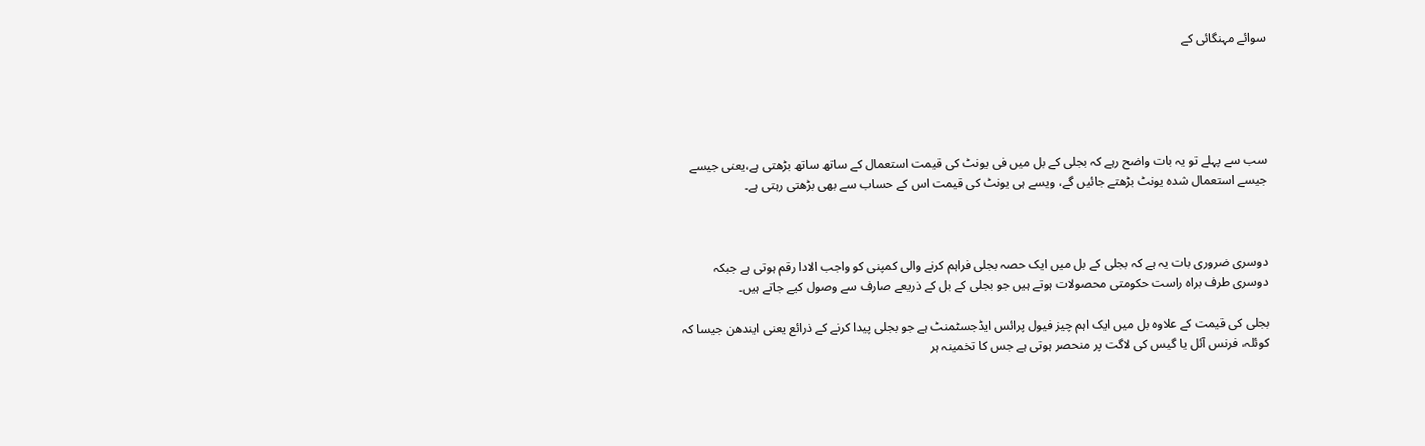سوائے مہنگائی کے





سب سے پہلے تو یہ بات واضح رہے کہ بجلی کے بل میں فی یونٹ کی قیمت استعمال کے ساتھ ساتھ بڑھتی ہے،یعنی جیسے جیسے استعمال شدہ یونٹ بڑھتے جائیں گے، ویسے ہی یونٹ کی قیمت اس کے حساب سے بھی بڑھتی رہتی ہے۔



دوسری ضروری بات یہ ہے کہ بجلی کے بل میں ایک حصہ بجلی فراہم کرنے والی کمپنی کو واجب الادا رقم ہوتی ہے جبکہ دوسری طرف براہ راست حکومتی محصولات ہوتے ہیں جو بجلی کے بل کے ذریعے صارف سے وصول کیے جاتے ہیں۔

بجلی کی قیمت کے علاوہ بل میں ایک اہم چیز فیول پرائس ایڈجسٹمنٹ ہے جو بجلی پیدا کرنے کے ذرائع یعنی ایندھن جیسا کہ کوئلہ، فرنس آئل یا گیس کی لاگت پر منحصر ہوتی ہے جس کا تخمینہ ہر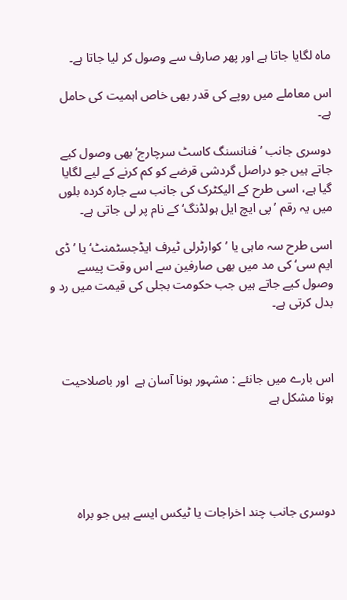ماہ لگایا جاتا ہے اور پھر صارف سے وصول کر لیا جاتا ہے۔

اس معاملے میں روپے کی قدر بھی خاص اہمیت کی حامل ہے۔

دوسری جانب ’فنانسنگ کاسٹ سرچارج‘ بھی وصول کیے جاتے ہیں جو دراصل گردشی قرضے کو کم کرنے کے لیے لگایا گیا ہے، اسی طرح کے الیکٹرک کی جانب سے جارہ کردہ بلوں میں یہ رقم ’پی ایچ ایل ہولڈنگ‘ کے نام پر لی جاتی ہے۔

اسی طرح سہ ماہی یا ’کوارٹرلی ٹیرف ایڈجسٹمنٹ‘ یا ’ڈی ایم سی‘ کی مد میں بھی صارفین سے اس وقت پیسے وصول کیے جاتے ہیں جب حکومت بجلی کی قیمت میں رد و بدل کرتی ہے۔



اس بارے میں جانئے : مشہور ہونا آسان ہے  اور باصلاحیت ہونا مشکل ہے





دوسری جانب چند اخراجات یا ٹیکس ایسے ہیں جو براہ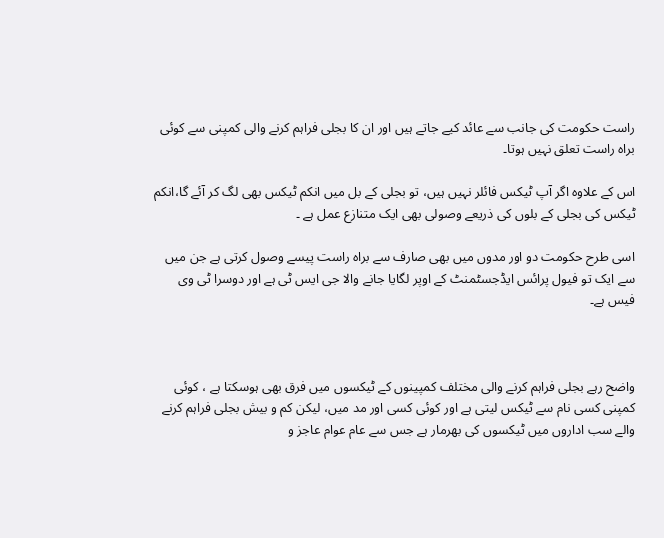راست حکومت کی جانب سے عائد کیے جاتے ہیں اور ان کا بجلی فراہم کرنے والی کمپنی سے کوئی براہ راست تعلق نہیں ہوتا۔

اس کے علاوہ اگر آپ ٹیکس فائلر نہیں ہیں، تو بجلی کے بل میں انکم ٹیکس بھی لگ کر آئے گا،انکم ٹیکس کی بجلی کے بلوں کی ذریعے وصولی بھی ایک متنازع عمل ہے ۔

اسی طرح حکومت دو اور مدوں میں بھی صارف سے براہ راست پیسے وصول کرتی ہے جن میں سے ایک تو فیول پرائس ایڈجسٹمنٹ کے اوپر لگایا جانے والا جی ایس ٹی ہے اور دوسرا ٹی وی فیس ہے۔



واضح رہے بجلی فراہم کرنے والی مختلف کمپینوں کے ٹیکسوں میں فرق بھی ہوسکتا ہے ، کوئی کمپنی کسی نام سے ٹیکس لیتی ہے اور کوئی کسی اور مد میں، لیکن کم و بیش بجلی فراہم کرنے والے سب اداروں میں ٹیکسوں کی بھرمار ہے جس سے عام عوام عاجز و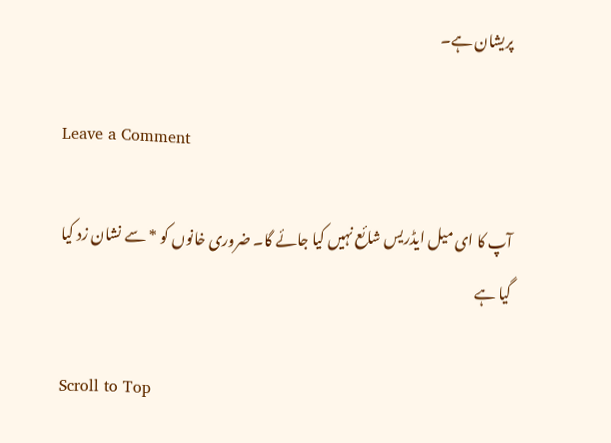پریشان ہے۔

Leave a Comment

آپ کا ای میل ایڈریس شائع نہیں کیا جائے گا۔ ضروری خانوں کو * سے نشان زد کیا گیا ہے

Scroll to Top